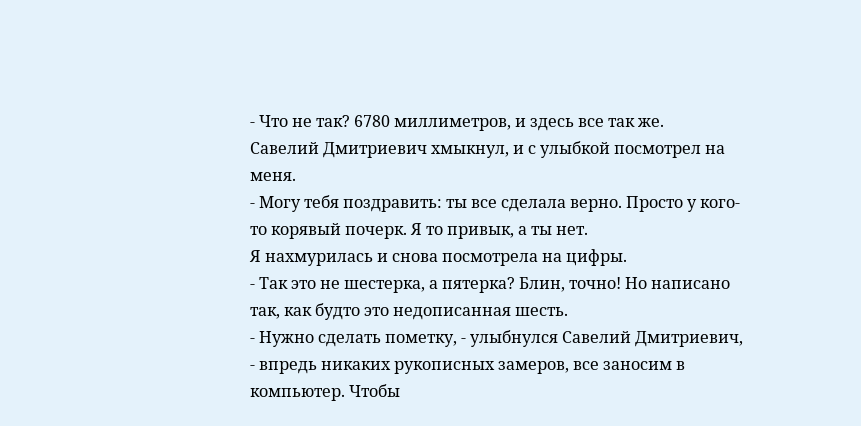- Что не так? 6780 миллиметров, и здесь все так же.
Савелий Дмитриевич хмыкнул, и с улыбкой посмотрел на меня.
- Могу тебя поздравить: ты все сделала верно. Просто у кого-то корявый почерк. Я то привык, а ты нет.
Я нахмурилась и снова посмотрела на цифры.
- Так это не шестерка, а пятерка? Блин, точно! Но написано так, как будто это недописанная шесть.
- Нужно сделать пометку, - улыбнулся Савелий Дмитриевич, - впредь никаких рукописных замеров, все заносим в компьютер. Чтобы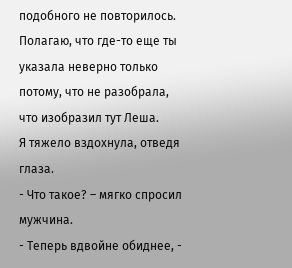подобного не повторилось. Полагаю, что где-то еще ты указала неверно только потому, что не разобрала, что изобразил тут Леша.
Я тяжело вздохнула, отведя глаза.
- Что такое? – мягко спросил мужчина.
- Теперь вдвойне обиднее, -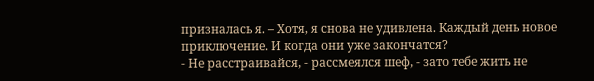призналась я. – Хотя, я снова не удивлена. Каждый день новое приключение. И когда они уже закончатся?
- Не расстраивайся, - рассмеялся шеф, - зато тебе жить не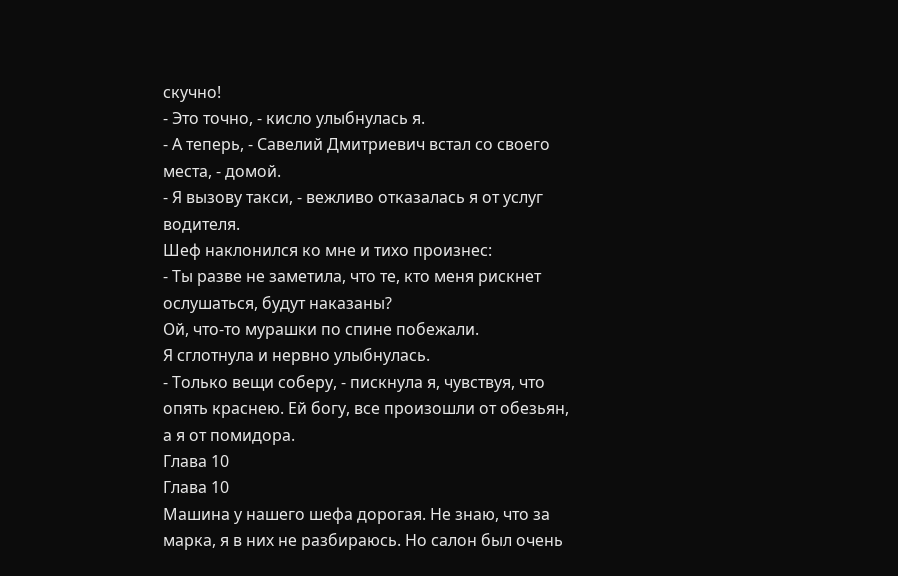скучно!
- Это точно, - кисло улыбнулась я.
- А теперь, - Савелий Дмитриевич встал со своего места, - домой.
- Я вызову такси, - вежливо отказалась я от услуг водителя.
Шеф наклонился ко мне и тихо произнес:
- Ты разве не заметила, что те, кто меня рискнет ослушаться, будут наказаны?
Ой, что-то мурашки по спине побежали.
Я сглотнула и нервно улыбнулась.
- Только вещи соберу, - пискнула я, чувствуя, что опять краснею. Ей богу, все произошли от обезьян, а я от помидора.
Глава 10
Глава 10
Машина у нашего шефа дорогая. Не знаю, что за марка, я в них не разбираюсь. Но салон был очень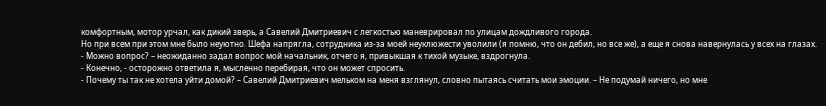комфортным, мотор урчал, как дикий зверь, а Савелий Дмитриевич с легкостью маневрировал по улицам дождливого города.
Но при всем при этом мне было неуютно. Шефа напрягла, сотрудника из-за моей неуклюжести уволили (я помню, что он дебил, но все же), а еще я снова навернулась у всех на глазах.
- Можно вопрос? – неожиданно задал вопрос мой начальник, отчего я, привыкшая к тихой музыке, вздрогнула.
- Конечно, - осторожно ответила я, мысленно перебирая, что он может спросить.
- Почему ты так не хотела уйти домой? – Савелий Дмитриевич мельком на меня взглянул, словно пытаясь считать мои эмоции. – Не подумай ничего, но мне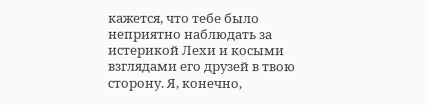кажется, что тебе было неприятно наблюдать за истерикой Лехи и косыми взглядами его друзей в твою сторону. Я, конечно,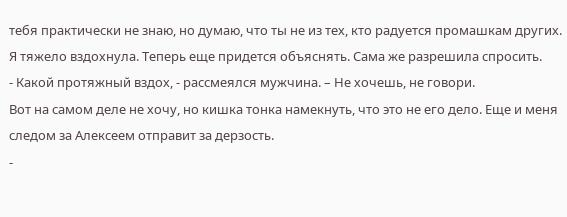тебя практически не знаю, но думаю, что ты не из тех, кто радуется промашкам других.
Я тяжело вздохнула. Теперь еще придется объяснять. Сама же разрешила спросить.
- Какой протяжный вздох, - рассмеялся мужчина. – Не хочешь, не говори.
Вот на самом деле не хочу, но кишка тонка намекнуть, что это не его дело. Еще и меня следом за Алексеем отправит за дерзость.
-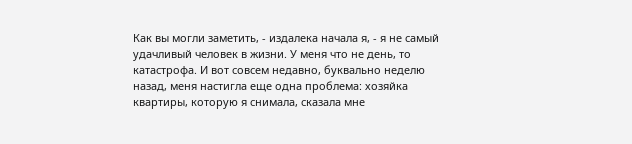Как вы могли заметить, - издалека начала я, - я не самый удачливый человек в жизни. У меня что не день, то катастрофа. И вот совсем недавно, буквально неделю назад, меня настигла еще одна проблема: хозяйка квартиры, которую я снимала, сказала мне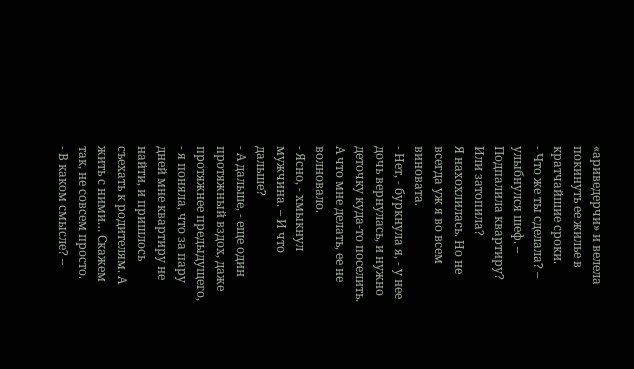«ариведерчи» и велела покинуть ее жилье в кратчайшие сроки.
- Что же ты сделала? – улыбнулся шеф. – Подпалила квартиру? Или затопила?
Я нахохлилась. Но не всегда уж я во всем виновата.
- Нет, - буркнула я, - у нее дочь вернулась, и нужно деточку куда-то поселить. А что мне делать, ее не волновало.
- Ясно, - хмыкнул мужчина. – И что дальше?
- А дальше, - еще один протяжный вздох, даже протяжнее предыдущего, - я поняла, что за пару дней мне квартиру не найти, и пришлось съехать к родителям. А жить с ними… Скажем так, не совсем просто.
- В каком смысле? –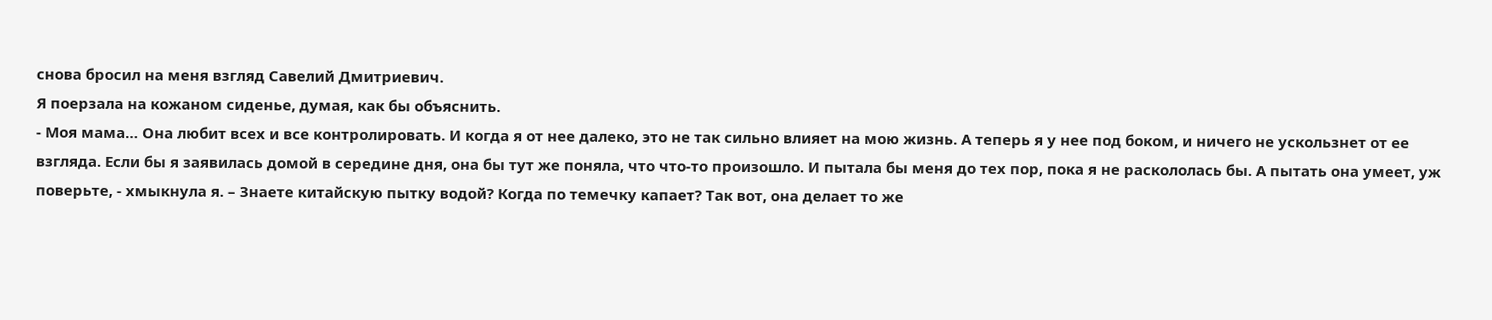снова бросил на меня взгляд Савелий Дмитриевич.
Я поерзала на кожаном сиденье, думая, как бы объяснить.
- Моя мама… Она любит всех и все контролировать. И когда я от нее далеко, это не так сильно влияет на мою жизнь. А теперь я у нее под боком, и ничего не ускользнет от ее взгляда. Если бы я заявилась домой в середине дня, она бы тут же поняла, что что-то произошло. И пытала бы меня до тех пор, пока я не раскололась бы. А пытать она умеет, уж поверьте, - хмыкнула я. – Знаете китайскую пытку водой? Когда по темечку капает? Так вот, она делает то же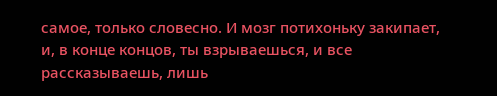самое, только словесно. И мозг потихоньку закипает, и, в конце концов, ты взрываешься, и все рассказываешь, лишь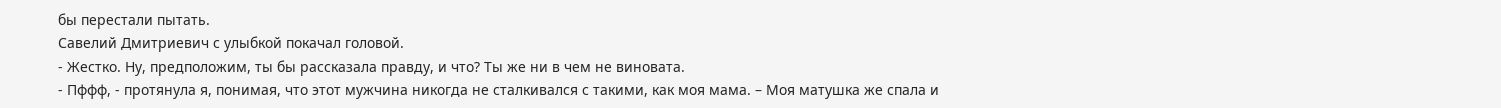бы перестали пытать.
Савелий Дмитриевич с улыбкой покачал головой.
- Жестко. Ну, предположим, ты бы рассказала правду, и что? Ты же ни в чем не виновата.
- Пффф, - протянула я, понимая, что этот мужчина никогда не сталкивался с такими, как моя мама. – Моя матушка же спала и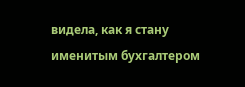видела, как я стану именитым бухгалтером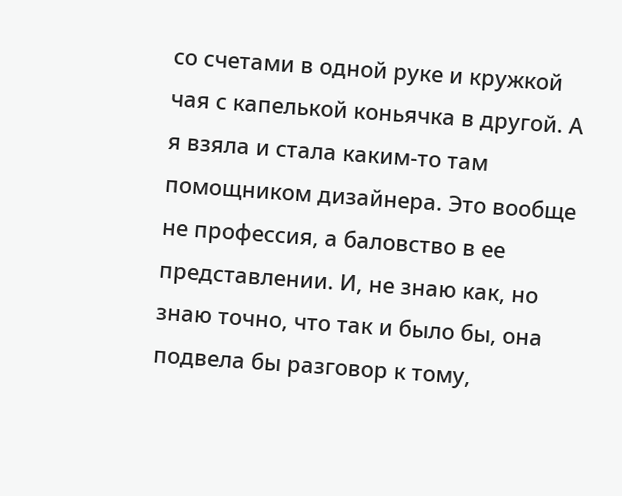со счетами в одной руке и кружкой чая с капелькой коньячка в другой. А я взяла и стала каким-то там помощником дизайнера. Это вообще не профессия, а баловство в ее представлении. И, не знаю как, но знаю точно, что так и было бы, она подвела бы разговор к тому,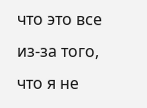что это все из-за того, что я не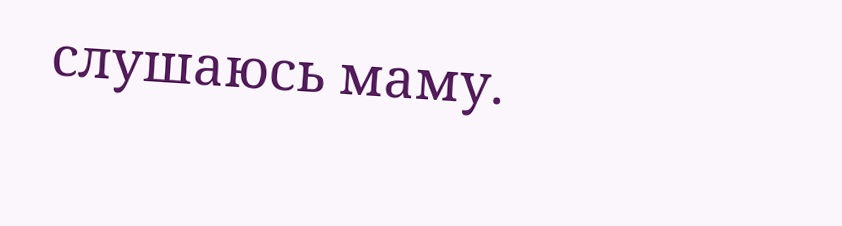слушаюсь маму.